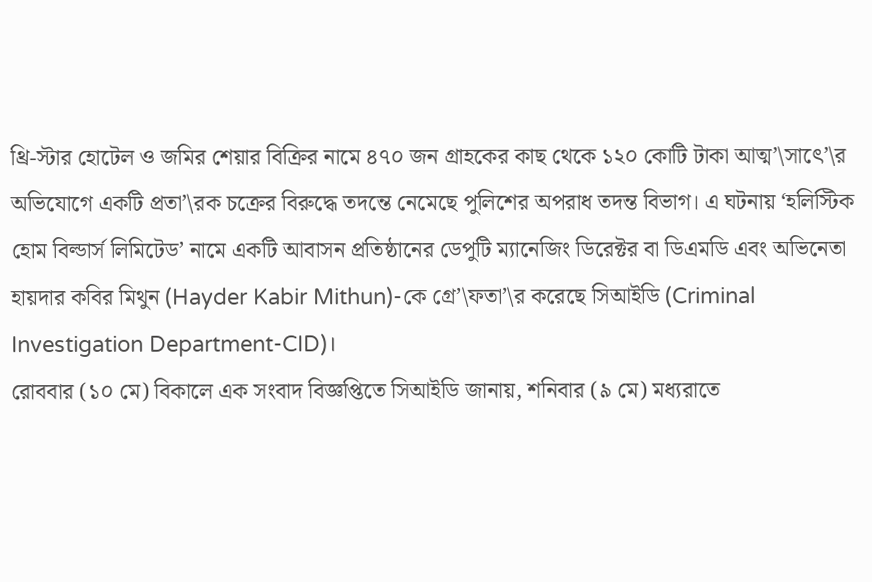থ্রি-স্টার হোটেল ও জমির শেয়ার বিক্রির নামে ৪৭০ জন গ্রাহকের কাছ থেকে ১২০ কোটি টাকা আত্ম’\সাৎে’\র অভিযোগে একটি প্রতা’\রক চক্রের বিরুদ্ধে তদন্তে নেমেছে পুলিশের অপরাধ তদন্ত বিভাগ। এ ঘটনায় ‘হলিস্টিক হোম বিল্ডার্স লিমিটেড’ নামে একটি আবাসন প্রতিষ্ঠানের ডেপুটি ম্যানেজিং ডিরেক্টর বা ডিএমডি এবং অভিনেতা হায়দার কবির মিথুন (Hayder Kabir Mithun)-কে গ্রে’\ফতা’\র করেছে সিআইডি (Criminal Investigation Department-CID)।
রোববার (১০ মে) বিকালে এক সংবাদ বিজ্ঞপ্তিতে সিআইডি জানায়, শনিবার (৯ মে) মধ্যরাতে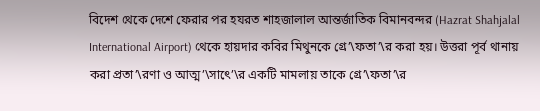বিদেশ থেকে দেশে ফেরার পর হযরত শাহজালাল আন্তর্জাতিক বিমানবন্দর (Hazrat Shahjalal International Airport) থেকে হায়দার কবির মিথুনকে গ্রে’\ফতা’\র করা হয়। উত্তরা পূর্ব থানায় করা প্রতা’\রণা ও আত্ম’\সাৎে’\র একটি মামলায় তাকে গ্রে’\ফতা’\র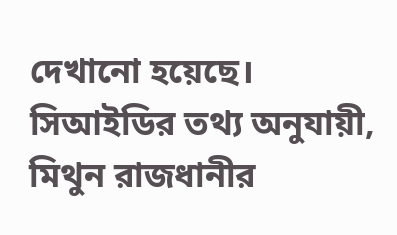দেখানো হয়েছে।
সিআইডির তথ্য অনুযায়ী, মিথুন রাজধানীর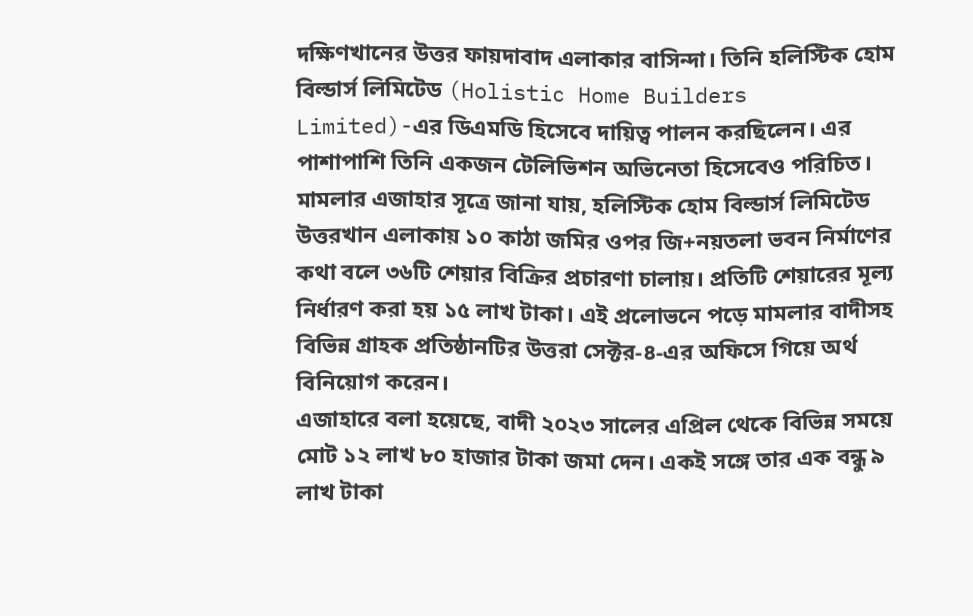দক্ষিণখানের উত্তর ফায়দাবাদ এলাকার বাসিন্দা। তিনি হলিস্টিক হোম বিল্ডার্স লিমিটেড (Holistic Home Builders Limited)-এর ডিএমডি হিসেবে দায়িত্ব পালন করছিলেন। এর পাশাপাশি তিনি একজন টেলিভিশন অভিনেতা হিসেবেও পরিচিত।
মামলার এজাহার সূত্রে জানা যায়, হলিস্টিক হোম বিল্ডার্স লিমিটেড উত্তরখান এলাকায় ১০ কাঠা জমির ওপর জি+নয়তলা ভবন নির্মাণের কথা বলে ৩৬টি শেয়ার বিক্রির প্রচারণা চালায়। প্রতিটি শেয়ারের মূল্য নির্ধারণ করা হয় ১৫ লাখ টাকা। এই প্রলোভনে পড়ে মামলার বাদীসহ বিভিন্ন গ্রাহক প্রতিষ্ঠানটির উত্তরা সেক্টর-৪-এর অফিসে গিয়ে অর্থ বিনিয়োগ করেন।
এজাহারে বলা হয়েছে, বাদী ২০২৩ সালের এপ্রিল থেকে বিভিন্ন সময়ে মোট ১২ লাখ ৮০ হাজার টাকা জমা দেন। একই সঙ্গে তার এক বন্ধু ৯ লাখ টাকা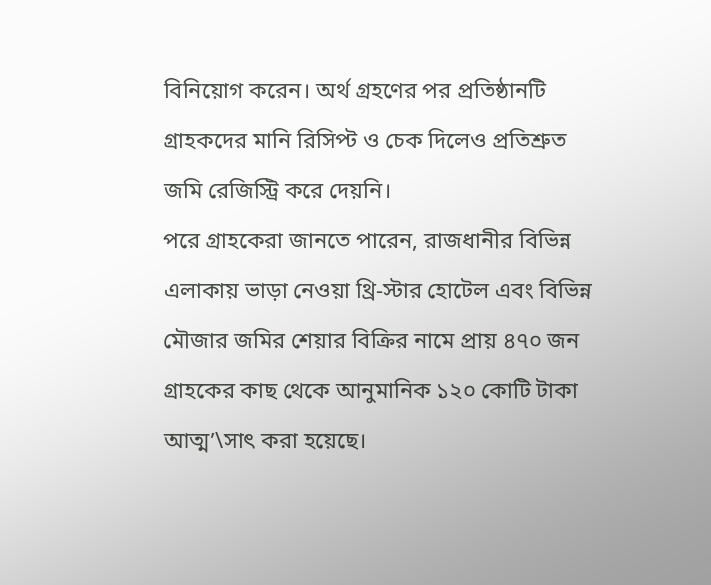বিনিয়োগ করেন। অর্থ গ্রহণের পর প্রতিষ্ঠানটি গ্রাহকদের মানি রিসিপ্ট ও চেক দিলেও প্রতিশ্রুত জমি রেজিস্ট্রি করে দেয়নি।
পরে গ্রাহকেরা জানতে পারেন, রাজধানীর বিভিন্ন এলাকায় ভাড়া নেওয়া থ্রি-স্টার হোটেল এবং বিভিন্ন মৌজার জমির শেয়ার বিক্রির নামে প্রায় ৪৭০ জন গ্রাহকের কাছ থেকে আনুমানিক ১২০ কোটি টাকা আত্ম’\সাৎ করা হয়েছে।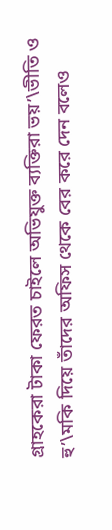গ্রাহকেরা টাকা ফেরত চাইলে অভিযুক্ত ব্যক্তিরা ভয়’\ভীতি ও হু’\মকি দিয়ে তাঁদের অফিস থেকে বের করে দেন বলেও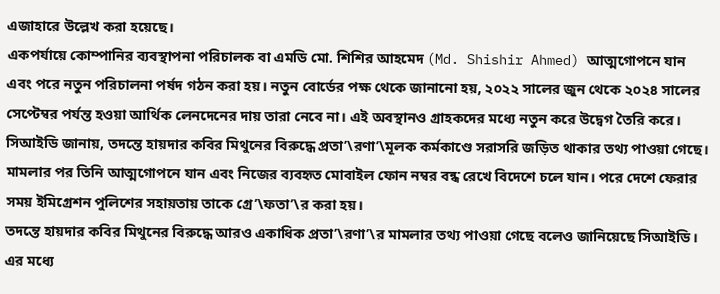এজাহারে উল্লেখ করা হয়েছে।
একপর্যায়ে কোম্পানির ব্যবস্থাপনা পরিচালক বা এমডি মো. শিশির আহমেদ (Md. Shishir Ahmed) আত্মগোপনে যান এবং পরে নতুন পরিচালনা পর্ষদ গঠন করা হয়। নতুন বোর্ডের পক্ষ থেকে জানানো হয়, ২০২২ সালের জুন থেকে ২০২৪ সালের সেপ্টেম্বর পর্যন্ত হওয়া আর্থিক লেনদেনের দায় তারা নেবে না। এই অবস্থানও গ্রাহকদের মধ্যে নতুন করে উদ্বেগ তৈরি করে।
সিআইডি জানায়, তদন্তে হায়দার কবির মিথুনের বিরুদ্ধে প্রতা’\রণা’\মূলক কর্মকাণ্ডে সরাসরি জড়িত থাকার তথ্য পাওয়া গেছে। মামলার পর তিনি আত্মগোপনে যান এবং নিজের ব্যবহৃত মোবাইল ফোন নম্বর বন্ধ রেখে বিদেশে চলে যান। পরে দেশে ফেরার সময় ইমিগ্রেশন পুলিশের সহায়তায় তাকে গ্রে’\ফতা’\র করা হয়।
তদন্তে হায়দার কবির মিথুনের বিরুদ্ধে আরও একাধিক প্রতা’\রণা’\র মামলার তথ্য পাওয়া গেছে বলেও জানিয়েছে সিআইডি। এর মধ্যে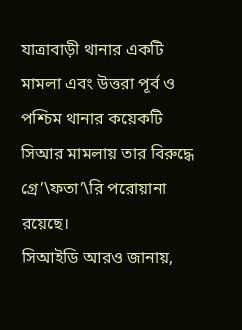যাত্রাবাড়ী থানার একটি মামলা এবং উত্তরা পূর্ব ও পশ্চিম থানার কয়েকটি সিআর মামলায় তার বিরুদ্ধে গ্রে’\ফতা’\রি পরোয়ানা রয়েছে।
সিআইডি আরও জানায়,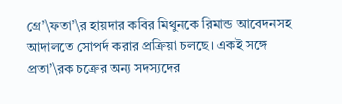গ্রে’\ফতা’\র হায়দার কবির মিথুনকে রিমান্ড আবেদনসহ আদালতে সোপর্দ করার প্রক্রিয়া চলছে। একই সঙ্গে প্রতা’\রক চক্রের অন্য সদস্যদের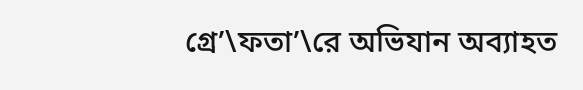গ্রে’\ফতা’\রে অভিযান অব্যাহত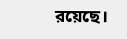রয়েছে।